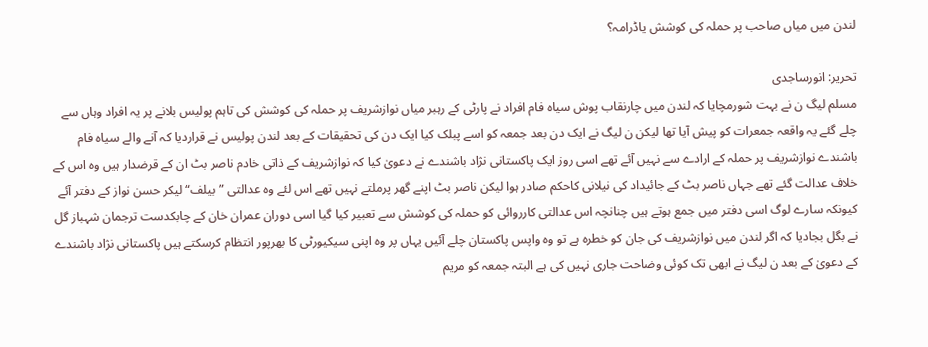لندن میں میاں صاحب پر حملہ کی کوشش یاڈرامہ؟

تحریر: انورساجدی
مسلم لیگ ن نے بہت شورمچایا کہ لندن میں چارنقاب پوش سیاہ فام افراد نے پارٹی کے رہبر میاں نوازشریف پر حملہ کی کوشش کی تاہم پولیس بلانے پر یہ افراد وہاں سے چلے گئے یہ واقعہ جمعرات کو پیش آیا تھا لیکن ن لیگ نے ایک دن بعد جمعہ کو اسے پبلک کیا ایک دن کی تحقیقات کے بعد لندن پولیس نے قراردیا کہ آنے والے سیاہ فام باشندے نوازشریف پر حملہ کے ارادے سے نہیں آئے تھے اسی روز ایک پاکستانی نژاد باشندے نے دعویٰ کیا کہ نوازشریف کے ذاتی خادم ناصر بٹ ان کے قرضدار ہیں وہ اس کے خلاف عدالت گئے تھے جہاں ناصر بٹ کے جائیداد کی نیلانی کاحکم صادر ہوا لیکن ناصر بٹ اپنے گھر پرملتے نہیں تھے اس لئے وہ عدالتی ”بیلف“ لیکر حسن نواز کے دفتر آئے کیونکہ سارے لوگ اسی دفتر میں جمع ہوتے ہیں چنانچہ اس عدالتی کارروائی کو حملہ کی کوشش سے تعبیر کیا گیا اسی دوران عمران خان کے چابکدست ترجمان شہباز گل نے بگل بجادیا کہ اگر لندن میں نوازشریف کی جان کو خطرہ ہے تو وہ واپس پاکستان چلے آئیں یہاں پر وہ اپنی سیکیورٹی کا بھرپور انتظام کرسکتے ہیں پاکستانی نژاد باشندے کے دعویٰ کے بعد ن لیگ نے ابھی تک کوئی وضاحت جاری نہیں کی ہے البتہ جمعہ کو مریم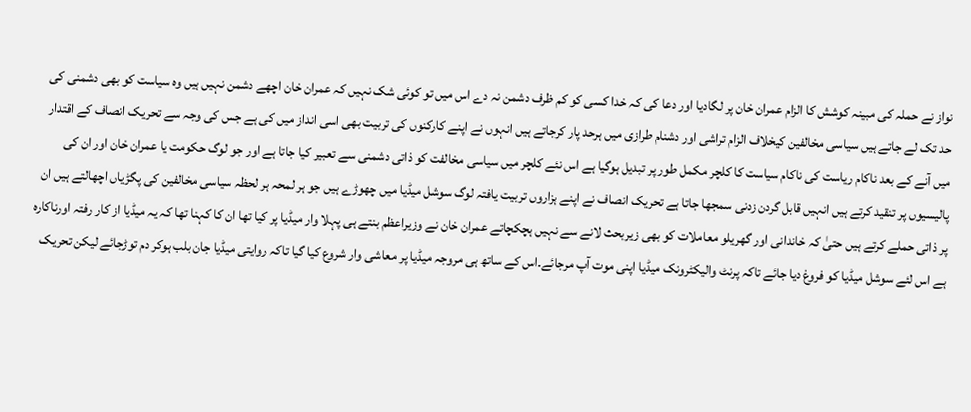نواز نے حملہ کی مبینہ کوشش کا الزام عمران خان پر لگادیا اور دعا کی کہ خدا کسی کو کم ظرف دشمن نہ دے اس میں تو کوئی شک نہیں کہ عمران خان اچھے دشمن نہیں ہیں وہ سیاست کو بھی دشمنی کی حد تک لے جاتے ہیں سیاسی مخالفین کیخلاف الزام تراشی اور دشنام طرازی میں ہرحد پار کرجاتے ہیں انہوں نے اپنے کارکنوں کی تربیت بھی اسی انداز میں کی ہے جس کی وجہ سے تحریک انصاف کے اقتدار میں آنے کے بعد ناکام ریاست کی ناکام سیاست کا کلچر مکمل طور پر تبدیل ہوگیا ہے اس نئے کلچر میں سیاسی مخالفت کو ذاتی دشمنی سے تعبیر کیا جاتا ہے اور جو لوگ حکومت یا عمران خان اور ان کی پالیسیوں پر تنقید کرتے ہیں انہیں قابل گردن زدنی سمجھا جاتا ہے تحریک انصاف نے اپنے ہزاروں تربیت یافتہ لوگ سوشل میڈیا میں چھوڑے ہیں جو ہر لمحہ ہر لحظہ سیاسی مخالفین کی پگڑیاں اچھالتے ہیں ان پر ذاتی حملے کرتے ہیں حتیٰ کہ خاندانی اور گھریلو معاملات کو بھی زیربحث لانے سے نہیں ہچکچاتے عمران خان نے وزیراعظم بنتے ہی پہلا وار میڈیا پر کیا تھا ان کا کہنا تھا کہ یہ میڈیا از کار رفتہ اورناکارہ ہے اس لئے سوشل میڈیا کو فروغ دیا جائے تاکہ پرنٹ والیکٹرونک میڈیا اپنی موت آپ مرجائے۔اس کے ساتھ ہی مروجہ میڈیا پر معاشی وار شروع کیا گیا تاکہ روایتی میڈیا جان بلب ہوکر دم توڑجائے لیکن تحریک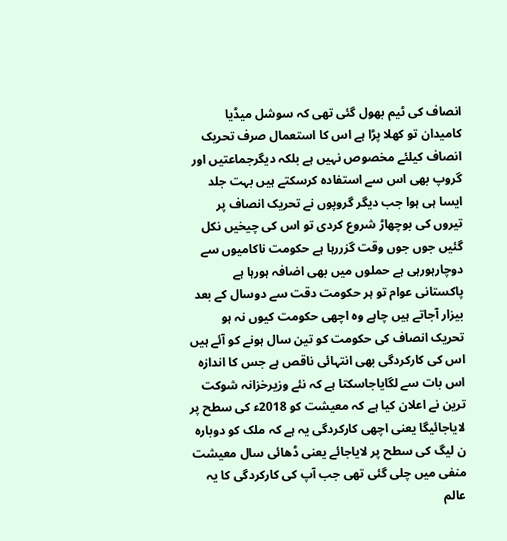انصاف کی ٹیم بھول گئی تھی کہ سوشل میڈیا کامیدان تو کھلا پڑا ہے اس کا استعمال صرف تحریک انصاف کیلئے مخصوص نہیں ہے بلکہ دیگرجماعتیں اور گروپ بھی اس سے استفادہ کرسکتے ہیں بہت جلد ایسا ہی ہوا جب دیگر گروپوں نے تحریک انصاف پر تیروں کی بوچھاڑ شروع کردی تو اس کی چیخیں نکل گئیں جوں جوں وقت گزررہا ہے حکومت ناکامیوں سے دوچارہورہی ہے حملوں میں بھی اضافہ ہورہا ہے پاکستانی عوام تو ہر حکومت دقت سے دوسال کے بعد بیزار آجاتے ہیں چاہے وہ اچھی حکومت کیوں نہ ہو تحریک انصاف کی حکومت کو تین سال ہونے کو آئے ہیں اس کی کارکردگی بھی انتہائی ناقص ہے جس کا اندازہ اس بات سے لگایاجاسکتا ہے کہ نئے وزیرخزانہ شوکت ترین نے اعلان کیا ہے کہ معیشت کو 2018ء کی سطح پر لایاجائیگا یعنی اچھی کارکردگی یہ ہے کہ ملک کو دوبارہ ن لیگ کی سطح پر لایاجائے یعنی ڈھائی سال معیشت منفی میں چلی گئی تھی جب آپ کی کارکردگی کا یہ عالم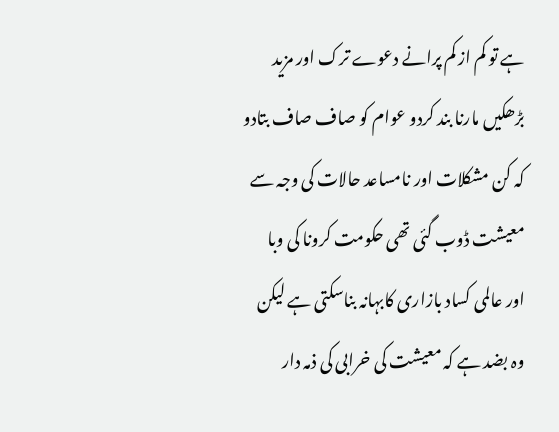ہے تو کم از کم پرانے دعوے ترک اور مزید بڑھکیں مارنا بند کردو عوام کو صاف صاف بتادو کہ کن مشکلات اور نامساعد حالات کی وجہ سے معیشت ڈوب گئی تھی حکومت کرونا کی وبا اور عالمی کساد بازاری کابہانہ بناسکتی ہے لیکن وہ بضد ہے کہ معیشت کی خرابی کی ذمہ دار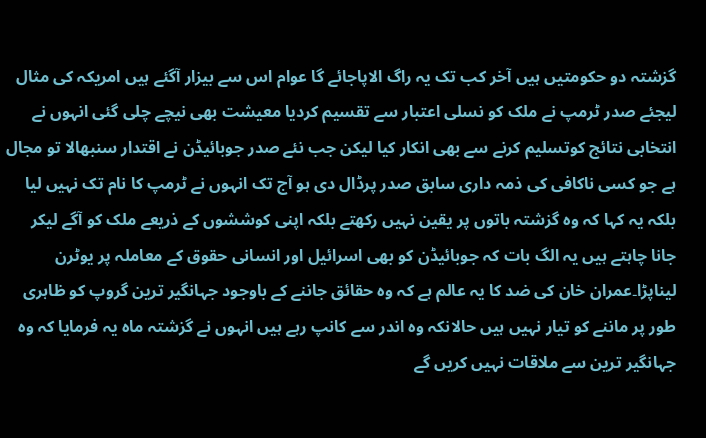گزشتہ دو حکومتیں ہیں آخر کب تک یہ راگ الاپاجائے گا عوام اس سے بیزار آگئے ہیں امریکہ کی مثال لیجئے صدر ٹرمپ نے ملک کو نسلی اعتبار سے تقسیم کردیا معیشت بھی نیچے چلی گئی انہوں نے انتخابی نتائج کوتسلیم کرنے سے بھی انکار کیا لیکن جب نئے صدر جوبائیڈن نے اقتدار سنبھالا تو مجال ہے جو کسی ناکافی کی ذمہ داری سابق صدر پرڈال دی ہو آج تک انہوں نے ٹرمپ کا نام تک نہیں لیا بلکہ یہ کہا کہ وہ گزشتہ باتوں پر یقین نہیں رکھتے بلکہ اپنی کوششوں کے ذریعے ملک کو آگے لیکر جانا چاہتے ہیں یہ الگ بات کہ جوبائیڈن کو بھی اسرائیل اور انسانی حقوق کے معاملہ پر یوٹرن لیناپڑا۔عمران خان کی ضد کا یہ عالم ہے کہ وہ حقائق جاننے کے باوجود جہانگیر ترین گروپ کو ظاہری طور پر ماننے کو تیار نہیں ہیں حالانکہ وہ اندر سے کانپ رہے ہیں انہوں نے گزشتہ ماہ یہ فرمایا کہ وہ جہانگیر ترین سے ملاقات نہیں کریں گے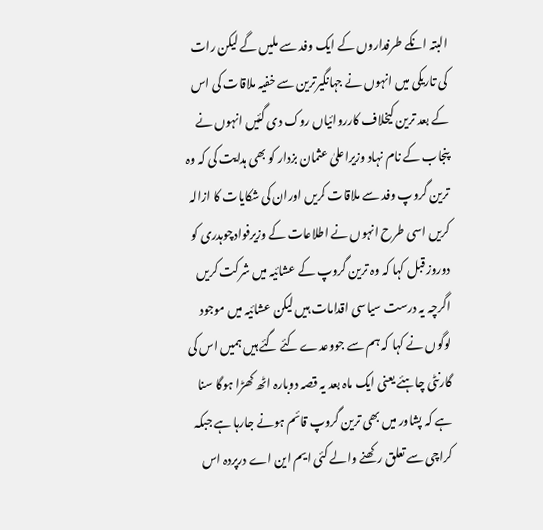البتہ انکے طرفداروں کے ایک وفد سے ملیں گے لیکن رات کی تاریکی میں انہوں نے جہانگیرترین سے خفیہ ملاقات کی اس کے بعد ترین کیخلاف کارروائیاں روک دی گئیں انہوں نے پنجاب کے نام نہاد وزیراعلیٰ عثمان بزدار کو بھی ہدایت کی کہ وہ ترین گروپ وفد سے ملاقات کریں اوران کی شکایات کا ازالہ کریں اسی طرح انہوں نے اطلاعات کے وزیرفوادچوہدری کو دوروز قبل کہا کہ وہ ترین گروپ کے عشائیہ میں شرکت کریں اگرچہ یہ درست سیاسی اقدامات ہیں لیکن عشائیہ میں موجود لوگوں نے کہا کہ ہم سے جووعدے کئے گئے ہیں ہمیں اس کی گارنٹی چاہئے یعنی ایک ماہ بعد یہ قصہ دوبارہ اٹھ کھڑا ہوگا سنا ہے کہ پشاور میں بھی ترین گروپ قائم ہونے جارہا ہے جبکہ کراچی سے تعلق رکھنے والے کئی ایم این اے درپردہ اس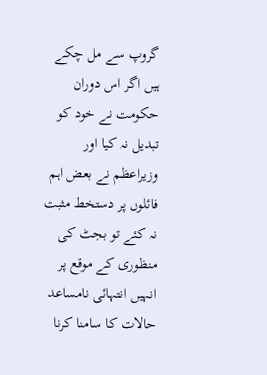گروپ سے مل چکے ہیں اگر اس دوران حکومت نے خود کو تبدیل نہ کیا اور وزیراعظم نے بعض اہم فائلوں پر دستخط مثبت نہ کئے تو بجٹ کی منظوری کے موقع پر انہیں انتہائی نامساعد حالات کا سامنا کرنا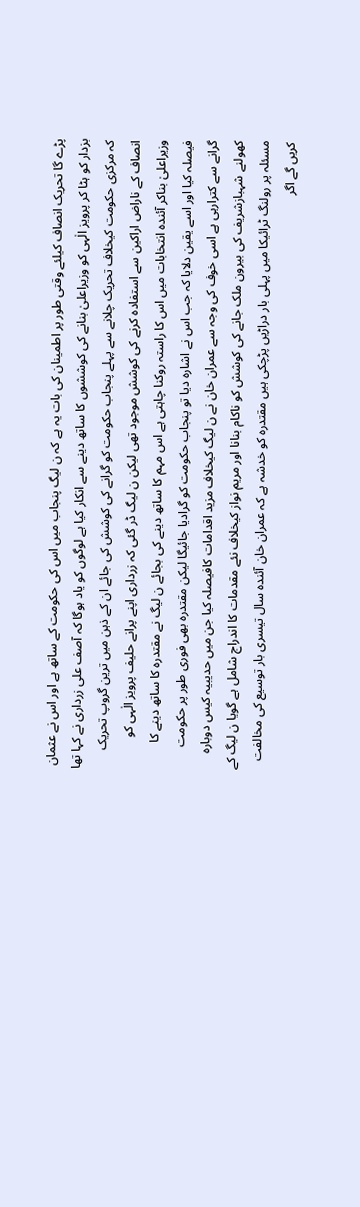پڑے گا تحریک انصاف کیلئے وقتی طور پر اطمینان کی بات یہ ہے کہ ن لیگ پنجاب میں اس کی حکومت کے ساتھ ہے اور اس نے عثمان بزدار کو ہٹا کر پرویز الٰہی کو وزیراعلیٰ بنانے کی کوششوں کا ساتھ دینے سے انکار کیا ہے لوگوں کو یاد ہوگا کہ آصف علی زرداری نے کہا تھا کہ مرکزی حکومت کیخلاف تحریک چلانے سے پہلے پنجاب حکومت کو گرانے کی کوشش کی جائے ان کے ذہن میں ترین گروپ تحریک انصاف کے ناراض اراکین سے استفادہ کرنے کی کوشش موجود تھی لیکن ن لیگ ڈر گئی کہ زرداری اپنے پرانے حلیف پرویز الٰہی کو وزیراعلیٰ بناکر آئندہ انتخابات میں اس کا راستہ روکنا چاہتی ہے اس مہم کا ساتھ دینے کی بجائے ن لیگ نے مقتدرہ کا ساتھ دینے کا فیصلہ کیا اور اسے یقین دلایا کہ جب اس نے اشارہ دیا تو پنجاب حکومت کو گرادیا جائیگا لیکن مقتدرہ بھی فوری طور پر حکومت گرانے سے کترارہی ہے اسی خوف کی وجہ سے عمران خان نے ن لیگ کیخلاف مزید اقدامات کافیصلہ کیا جن میں حدیبیہ کیس دوبارہ کھولنے شہبازشریف کی بیرون ملک جانے کی کوشش کو ناکام بنانا اور مریم نواز کیخلاف نئے مقدمات کا اندراج شامل ہے گویا ن لیگ کے مسئلہ پر رولنگ ٹرائیکا میں پہلی بار دراڑیں پڑچکی ہیں مقتدرہ کو خدشہ ہے کہ عمران خان آئندہ سال تیسری بار توسیع کی مخالفت کریں گے اگر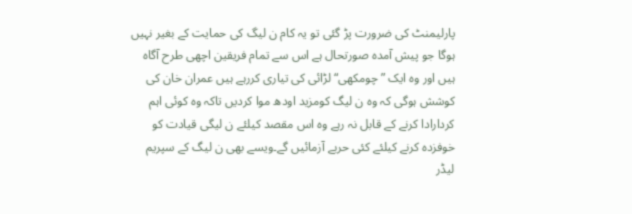پارلیمنٹ کی ضرورت پڑ گئی تو یہ کام ن لیگ کی حمایت کے بغیر نہیں ہوگا جو پیش آمدہ صورتحال ہے اس سے تمام فریقین اچھی طرح آگاہ ہیں اور وہ ایک ”چومکھی“ لڑائی کی تیاری کررہے ہیں عمران خان کی کوشش ہوگی کہ وہ ن لیگ کومزید اودھ موا کردیں تاکہ وہ کوئی اہم کردارادا کرنے کے قابل نہ رہے وہ اس مقصد کیلئے ن لیگی قیادت کو خوفزدہ کرنے کیلئے کئی حربے آزمائیں گے۔ویسے بھی ن لیگ کے سپریم لیڈر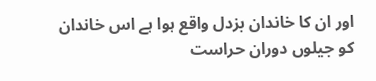اور ان کا خاندان بزدل واقع ہوا ہے اس خاندان کو جیلوں دوران حراست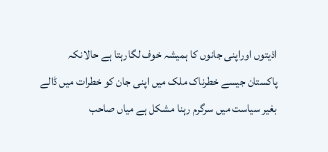اذیتوں اوراپنی جانوں کا ہمیشہ خوف لگارہتا ہے حالانکہ پاکستان جیسے خطرناک ملک میں اپنی جان کو خطرات میں ڈالے بغیر سیاست میں سرگرم رہنا مشکل ہے میاں صاحب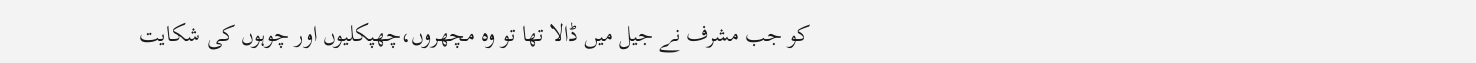کو جب مشرف نے جیل میں ڈالا تھا تو وہ مچھروں،چھپکلیوں اور چوہوں کی شکایت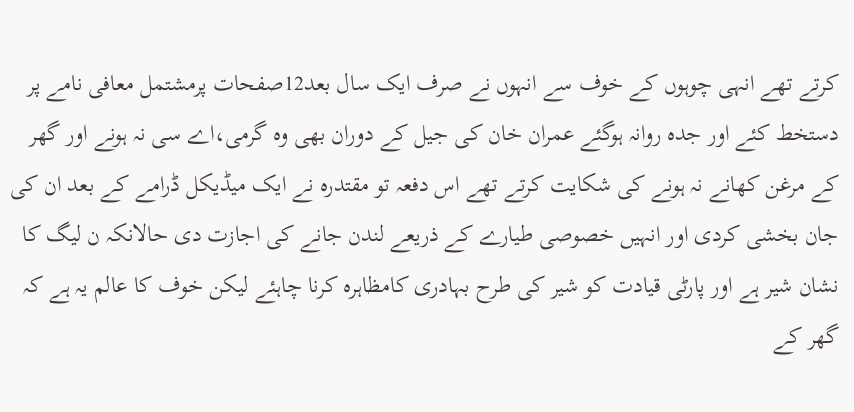کرتے تھے انہی چوہوں کے خوف سے انہوں نے صرف ایک سال بعد12صفحات پرمشتمل معافی نامے پر دستخط کئے اور جدہ روانہ ہوگئے عمران خان کی جیل کے دوران بھی وہ گرمی،اے سی نہ ہونے اور گھر کے مرغن کھانے نہ ہونے کی شکایت کرتے تھے اس دفعہ تو مقتدرہ نے ایک میڈیکل ڈرامے کے بعد ان کی جان بخشی کردی اور انہیں خصوصی طیارے کے ذریعے لندن جانے کی اجازت دی حالانکہ ن لیگ کا نشان شیر ہے اور پارٹی قیادت کو شیر کی طرح بہادری کامظاہرہ کرنا چاہئے لیکن خوف کا عالم یہ ہے کہ گھر کے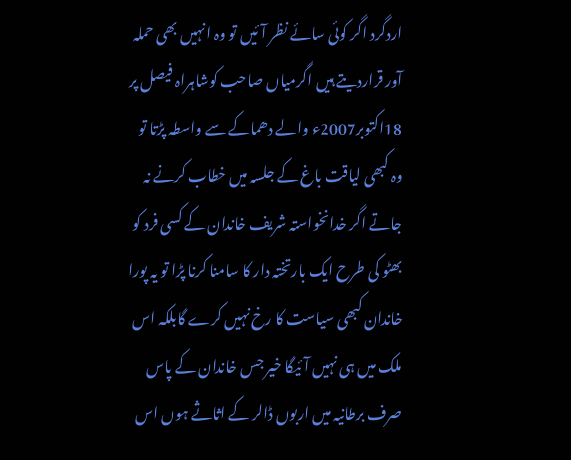اردگرد اگر کوئی سائے نظر آئیں تو وہ انہیں بھی حملہ آور قراردیتے ہیں اگرمیاں صاحب کوشاہراہ فیصل پر 18اکتوبر2007ء والے دھماکے سے واسطہ پڑتا تو وہ کبھی لیاقت باغ کے جلسہ میں خطاب کرنے نہ جاتے اگر خدانخواستہ شریف خاندان کے کسی فرد کو بھٹو کی طرح ایک بارتختہ دار کا سامنا کرنا پڑا تو یہ پورا خاندان کبھی سیاست کا رخ نہیں کرے گابلکہ اس ملک میں ہی نہیں آئیگا خیر جس خاندان کے پاس صرف برطانیہ میں اربوں ڈالر کے اثاثے ہوں اس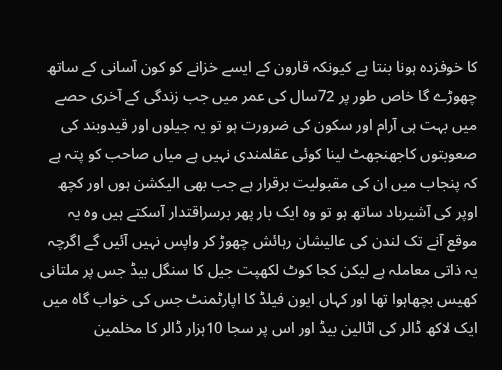کا خوفزدہ ہونا بنتا ہے کیونکہ قارون کے ایسے خزانے کو کون آسانی کے ساتھ چھوڑے گا خاص طور پر 72سال کی عمر میں جب زندگی کے آخری حصے میں بہت ہی آرام اور سکون کی ضرورت ہو تو یہ جیلوں اور قیدوبند کی صعوبتوں کاجھنجھٹ لینا کوئی عقلمندی نہیں ہے میاں صاحب کو پتہ ہے کہ پنجاب میں ان کی مقبولیت برقرار ہے جب بھی الیکشن ہوں اور کچھ اوپر کی آشیرباد ساتھ ہو تو وہ ایک بار پھر برسراقتدار آسکتے ہیں وہ یہ موقع آنے تک لندن کی عالیشان رہائش چھوڑ کر واپس نہیں آئیں گے اگرچہ یہ ذاتی معاملہ ہے لیکن کجا کوٹ لکھپت جیل کا سنگل بیڈ جس پر ملتانی کھیس بچھاہوا تھا اور کہاں ایون فیلڈ کا اپارٹمنٹ جس کی خواب گاہ میں ایک لاکھ ڈالر کی اٹالین بیڈ اور اس پر سجا 10ہزار ڈالر کا مخلمین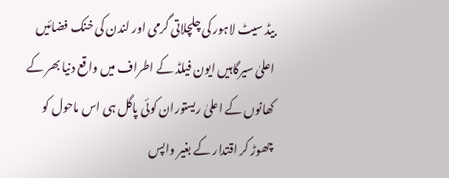بیڈ سیٹ لاہور کی چلچلاتی گرمی اور لندن کی خنک فضائیں اعلیٰ سیرگاہیں ایون فیلڈ کے اطراف میں واقع دنیا بھر کے کھانوں کے اعلیٰ ریستوران کوئی پاگل ہی اس ماحول کو چھوڑ کر اقتدار کے بغیر واپس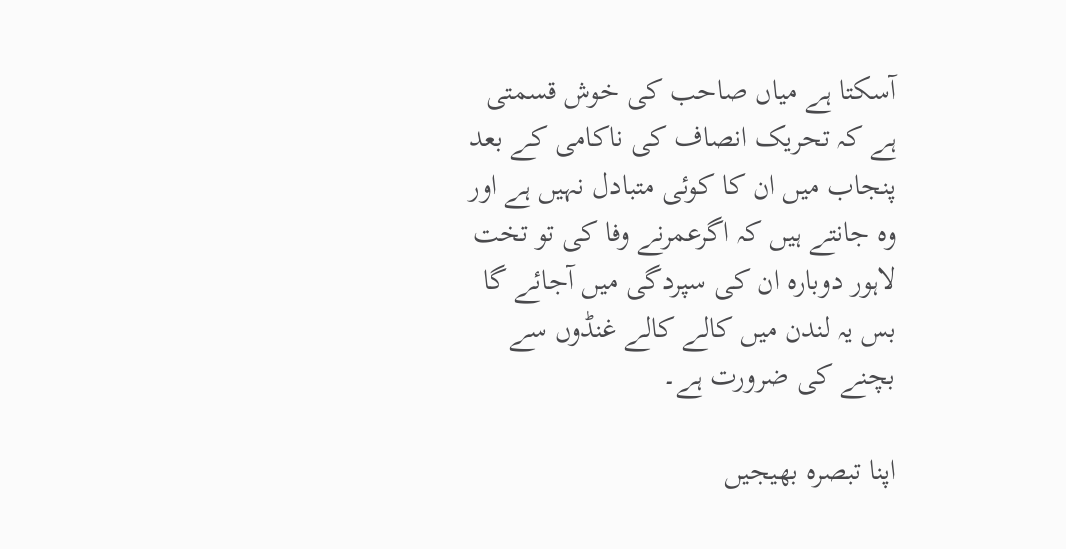آسکتا ہے میاں صاحب کی خوش قسمتی ہے کہ تحریک انصاف کی ناکامی کے بعد پنجاب میں ان کا کوئی متبادل نہیں ہے اور وہ جانتے ہیں کہ اگرعمرنے وفا کی تو تخت لاہور دوبارہ ان کی سپردگی میں آجائے گا بس یہ لندن میں کالے کالے غنڈوں سے بچنے کی ضرورت ہے۔

اپنا تبصرہ بھیجیں